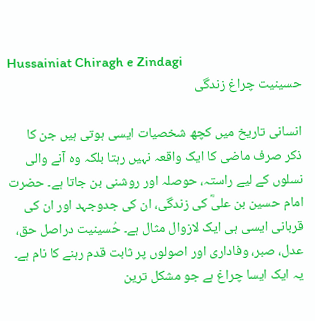Hussainiat Chiragh e Zindagi
حسینیت چراغ زندگی

انسانی تاریخ میں کچھ شخصیات ایسی ہوتی ہیں جن کا ذکر صرف ماضی کا ایک واقعہ نہیں رہتا بلکہ وہ آنے والی نسلوں کے لیے راستہ، حوصلہ اور روشنی بن جاتا ہے۔ حضرت امام حسین بن علیؓ کی زندگی، ان کی جدوجہد اور ان کی قربانی ایسی ہی ایک لازوال مثال ہے۔ حُسینیت دراصل حق، عدل، صبر، وفاداری اور اصولوں پر ثابت قدم رہنے کا نام ہے۔ یہ ایک ایسا چراغ ہے جو مشکل ترین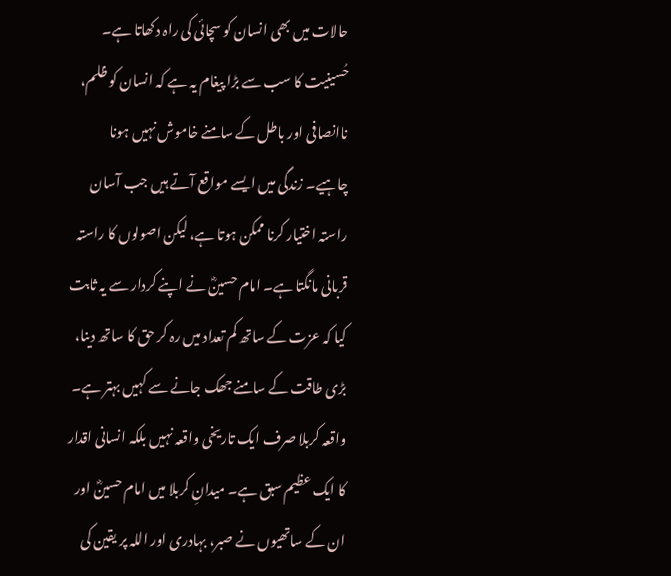حالات میں بھی انسان کو سچائی کی راہ دکھاتا ہے۔
حُسینیت کا سب سے بڑا پیغام یہ ہے کہ انسان کو ظلم، ناانصافی اور باطل کے سامنے خاموش نہیں ہونا چاہیے۔ زندگی میں ایسے مواقع آتے ہیں جب آسان راستہ اختیار کرنا ممکن ہوتا ہے، لیکن اصولوں کا راستہ قربانی مانگتا ہے۔ امام حسینؓ نے اپنے کردار سے یہ ثابت کیا کہ عزت کے ساتھ کم تعداد میں رہ کر حق کا ساتھ دینا، بڑی طاقت کے سامنے جھک جانے سے کہیں بہتر ہے۔
واقعہ کربلا صرف ایک تاریخی واقعہ نہیں بلکہ انسانی اقدار کا ایک عظیم سبق ہے۔ میدانِ کربلا میں امام حسینؓ اور ان کے ساتھیوں نے صبر، بہادری اور اللہ پر یقین کی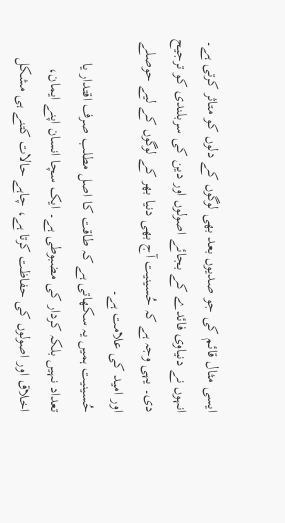ایسی مثال قائم کی جو صدیوں بعد بھی لوگوں کے دلوں کو متاثر کرتی ہے۔ انہوں نے دنیاوی فائدے کے بجائے اصولوں اور دین کی سربلندی کو ترجیح دی۔ یہی وجہ ہے کہ حُسینیت آج بھی دنیا بھر کے لوگوں کے لیے حوصلے اور امید کی علامت ہے۔
حُسینیت ہمیں یہ سکھاتی ہے کہ طاقت کا اصل مطلب صرف اقتدار یا تعداد نہیں بلکہ کردار کی مضبوطی ہے۔ ایک سچا انسان اپنے ایمان، اخلاق اور اصولوں کی حفاظت کرتا ہے، چاہے حالات کتنے ہی مشکل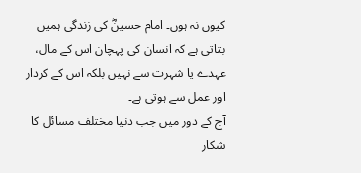کیوں نہ ہوں۔ امام حسینؓ کی زندگی ہمیں بتاتی ہے کہ انسان کی پہچان اس کے مال، عہدے یا شہرت سے نہیں بلکہ اس کے کردار اور عمل سے ہوتی ہے۔
آج کے دور میں جب دنیا مختلف مسائل کا شکار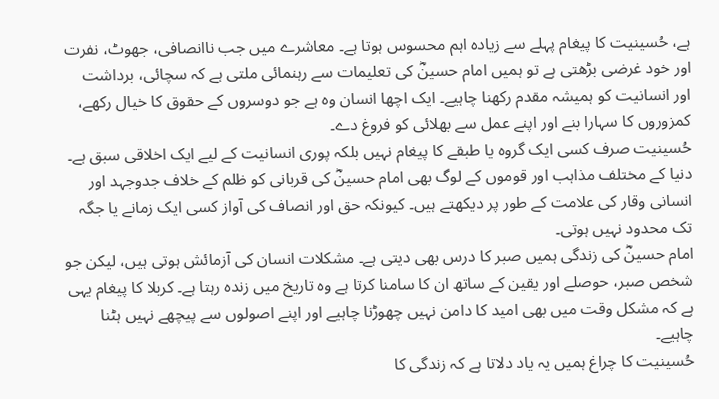ہے، حُسینیت کا پیغام پہلے سے زیادہ اہم محسوس ہوتا ہے۔ معاشرے میں جب ناانصافی، جھوٹ، نفرت اور خود غرضی بڑھتی ہے تو ہمیں امام حسینؓ کی تعلیمات سے رہنمائی ملتی ہے کہ سچائی، برداشت اور انسانیت کو ہمیشہ مقدم رکھنا چاہیے۔ ایک اچھا انسان وہ ہے جو دوسروں کے حقوق کا خیال رکھے، کمزوروں کا سہارا بنے اور اپنے عمل سے بھلائی کو فروغ دے۔
حُسینیت صرف کسی ایک گروہ یا طبقے کا پیغام نہیں بلکہ پوری انسانیت کے لیے ایک اخلاقی سبق ہے۔ دنیا کے مختلف مذاہب اور قوموں کے لوگ بھی امام حسینؓ کی قربانی کو ظلم کے خلاف جدوجہد اور انسانی وقار کی علامت کے طور پر دیکھتے ہیں۔ کیونکہ حق اور انصاف کی آواز کسی ایک زمانے یا جگہ تک محدود نہیں ہوتی۔
امام حسینؓ کی زندگی ہمیں صبر کا درس بھی دیتی ہے۔ مشکلات انسان کی آزمائش ہوتی ہیں، لیکن جو شخص صبر، حوصلے اور یقین کے ساتھ ان کا سامنا کرتا ہے وہ تاریخ میں زندہ رہتا ہے۔ کربلا کا پیغام یہی ہے کہ مشکل وقت میں بھی امید کا دامن نہیں چھوڑنا چاہیے اور اپنے اصولوں سے پیچھے نہیں ہٹنا چاہیے۔
حُسینیت کا چراغ ہمیں یہ یاد دلاتا ہے کہ زندگی کا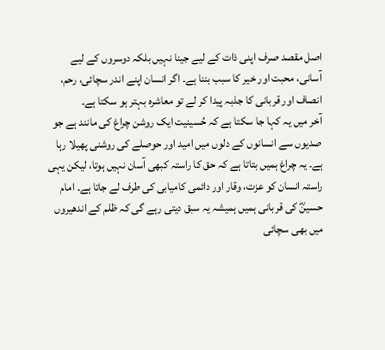اصل مقصد صرف اپنی ذات کے لیے جینا نہیں بلکہ دوسروں کے لیے آسانی، محبت اور خیر کا سبب بننا ہے۔ اگر انسان اپنے اندر سچائی، رحم، انصاف اور قربانی کا جذبہ پیدا کر لے تو معاشرہ بہتر ہو سکتا ہے۔
آخر میں یہ کہا جا سکتا ہے کہ حُسینیت ایک روشن چراغ کی مانند ہے جو صدیوں سے انسانوں کے دلوں میں امید اور حوصلے کی روشنی پھیلا رہا ہے۔ یہ چراغ ہمیں بتاتا ہے کہ حق کا راستہ کبھی آسان نہیں ہوتا، لیکن یہی راستہ انسان کو عزت، وقار اور دائمی کامیابی کی طرف لے جاتا ہے۔ امام حسینؓ کی قربانی ہمیں ہمیشہ یہ سبق دیتی رہے گی کہ ظلم کے اندھیروں میں بھی سچائی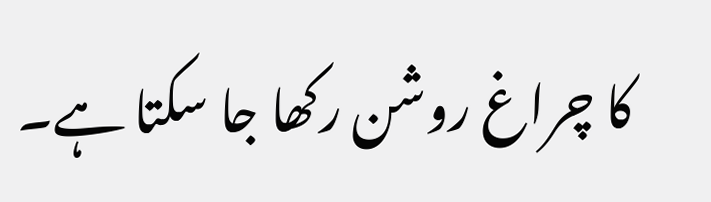کا چراغ روشن رکھا جا سکتا ہے۔